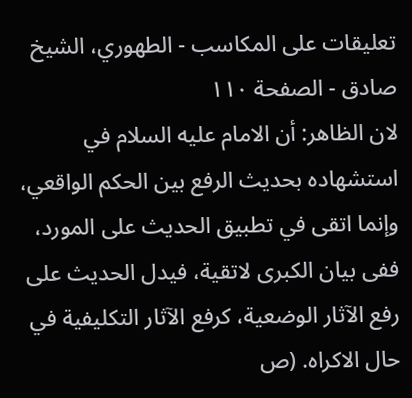تعليقات على المكاسب - الطهوري، الشيخ صادق - الصفحة ١١٠
لان الظاهر: أن الامام عليه السلام في استشهاده بحديث الرفع بين الحكم الواقعي، وإنما اتقى في تطبيق الحديث على المورد، ففى بيان الكبرى لاتقية، فيدل الحديث على رفع الآثار الوضعية، كرفع الآثار التكليفية في حال الاكراه. (ص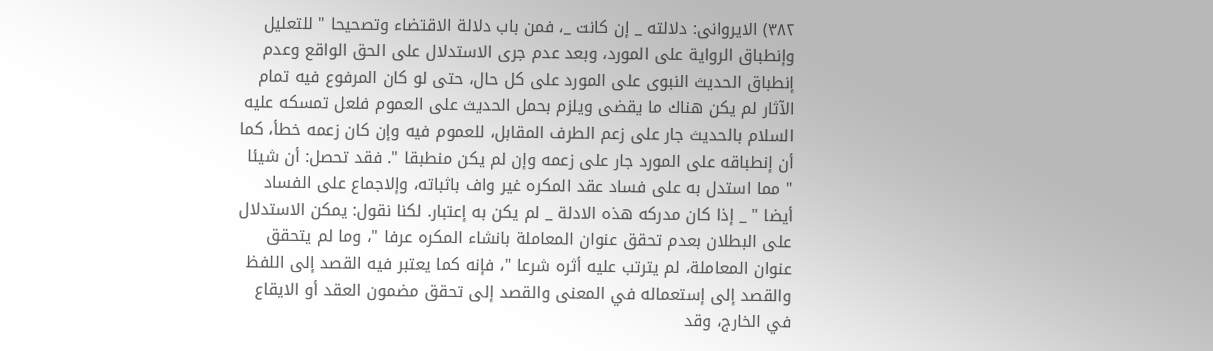٣٨٢) الايروانى: دلالته _ إن كانت _، فمن باب دلالة الاقتضاء وتصحيحا " للتعليل وإنطباق الرواية على المورد، وبعد عدم جرى الاستدلال على الحق الواقع وعدم إنطباق الحديث النبوى على المورد على كل حال، حتى لو كان المرفوع فيه تمام الآثار لم يكن هناك ما يقضى ويلزم بحمل الحديث على العموم فلعل تمسكه عليه السلام بالحديث جار على زعم الطرف المقابل، للعموم فيه وإن كان زعمه خطأ، كما أن إنطباقه على المورد جار على زعمه وإن لم يكن منطبقا ". فقد تحصل: أن شيئا " مما استدل به على فساد عقد المكره غير واف باثباته، وإلاجماع على الفساد أيضا " _ إذا كان مدركه هذه الادلة _ لم يكن به إعتبار. لكنا نقول: يمكن الاستدلال على البطلان بعدم تحقق عنوان المعاملة بانشاء المكره عرفا "، وما لم يتحقق عنوان المعاملة، لم يترتب عليه أثره شرعا "، فإنه كما يعتبر فيه القصد إلى اللفظ والقصد إلى إستعماله في المعنى والقصد إلى تحقق مضمون العقد أو الايقاع في الخارج، وقد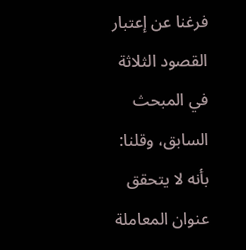فرغنا عن إعتبار القصود الثلاثة في المبحث السابق، وقلنا: بأنه لا يتحقق عنوان المعاملة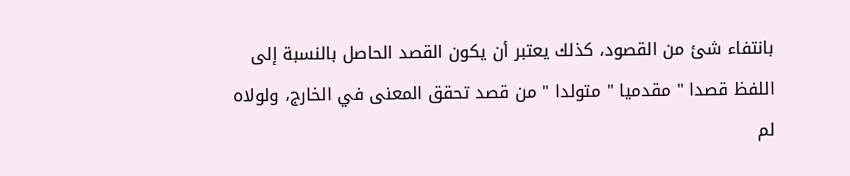بانتفاء شئ من القصود، كذلك يعتبر أن يكون القصد الحاصل بالنسبة إلى اللفظ قصدا " مقدميا " متولدا " من قصد تحقق المعنى في الخارج، ولولاه لم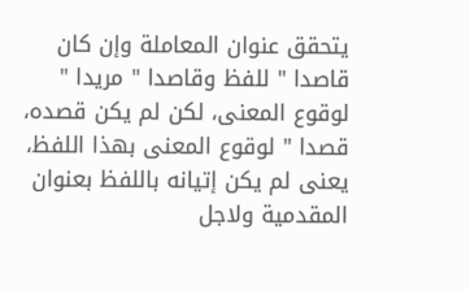يتحقق عنوان المعاملة وإن كان قاصدا " للفظ وقاصدا " مريدا " لوقوع المعنى، لكن لم يكن قصده، قصدا " لوقوع المعنى بهذا اللفظ، يعنى لم يكن إتيانه باللفظ بعنوان المقدمية ولاجل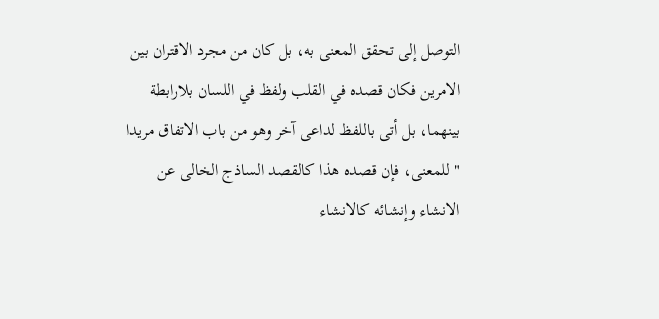التوصل إلى تحقق المعنى به، بل كان من مجرد الاقتران بين الامرين فكان قصده في القلب ولفظ في اللسان بلارابطة بينهما، بل أتى باللفظ لداعى آخر وهو من باب الاتفاق مريدا " للمعنى، فإن قصده هذا كالقصد الساذج الخالى عن الانشاء وإنشائه كالانشاء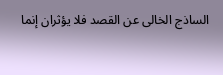الساذج الخالى عن القصد فلا يؤثران إنما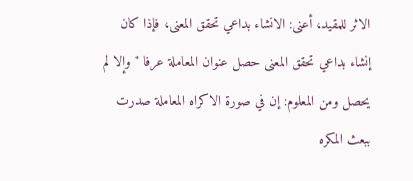الاثر للمقيد، أعنى: الانشاء بداعي تحقق المعنى، فإذا كان إنشاء بداعي تحقق المعنى حصل عنوان المعاملة عرفا " وإلا لم يحصل ومن المعلوم: إن في صورة الاكراه المعاملة صدرت ببعث المكره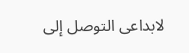لابداعى التوصل إلى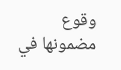وقوع مضمونها في